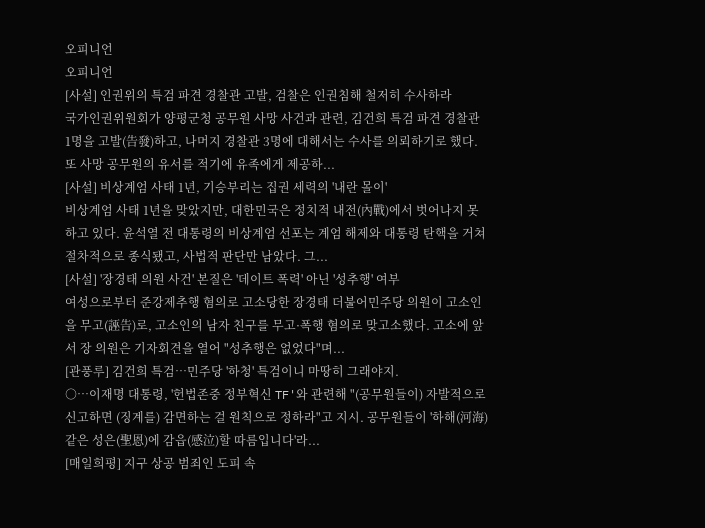오피니언
오피니언
[사설] 인권위의 특검 파견 경찰관 고발, 검찰은 인권침해 철저히 수사하라
국가인권위원회가 양평군청 공무원 사망 사건과 관련, 김건희 특검 파견 경찰관 1명을 고발(告發)하고, 나머지 경찰관 3명에 대해서는 수사를 의뢰하기로 했다. 또 사망 공무원의 유서를 적기에 유족에게 제공하...
[사설] 비상계엄 사태 1년, 기승부리는 집권 세력의 '내란 몰이'
비상계엄 사태 1년을 맞았지만, 대한민국은 정치적 내전(內戰)에서 벗어나지 못하고 있다. 윤석열 전 대통령의 비상계엄 선포는 계엄 해제와 대통령 탄핵을 거쳐 절차적으로 종식됐고, 사법적 판단만 남았다. 그...
[사설] '장경태 의원 사건' 본질은 '데이트 폭력' 아닌 '성추행' 여부
여성으로부터 준강제추행 혐의로 고소당한 장경태 더불어민주당 의원이 고소인을 무고(誣告)로, 고소인의 남자 친구를 무고·폭행 혐의로 맞고소했다. 고소에 앞서 장 의원은 기자회견을 열어 "성추행은 없었다"며...
[관풍루] 김건희 특검…민주당 '하청' 특검이니 마땅히 그래야지.
○…이재명 대통령, '헌법존중 정부혁신 TF'와 관련해 "(공무원들이) 자발적으로 신고하면 (징계를) 감면하는 걸 원칙으로 정하라"고 지시. 공무원들이 '하해(河海) 같은 성은(聖恩)에 감읍(感泣)할 따름입니다'라...
[매일희평] 지구 상공 범죄인 도피 속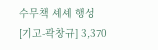수무책 셰셰 행성
[기고-곽창규] 3,370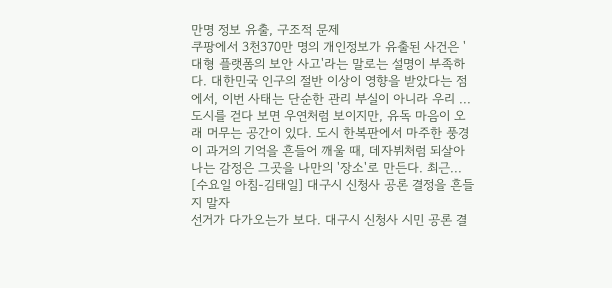만명 정보 유출, 구조적 문제
쿠팡에서 3천370만 명의 개인정보가 유출된 사건은 '대형 플랫폼의 보안 사고'라는 말로는 설명이 부족하다. 대한민국 인구의 절반 이상이 영향을 받았다는 점에서, 이번 사태는 단순한 관리 부실이 아니라 우리 ...
도시를 걷다 보면 우연처럼 보이지만, 유독 마음이 오래 머무는 공간이 있다. 도시 한복판에서 마주한 풍경이 과거의 기억을 흔들어 깨울 때, 데자뷔처럼 되살아나는 감정은 그곳을 나만의 '장소'로 만든다. 최근...
[수요일 아침-김태일] 대구시 신청사 공론 결정을 흔들지 말자
선거가 다가오는가 보다. 대구시 신청사 시민 공론 결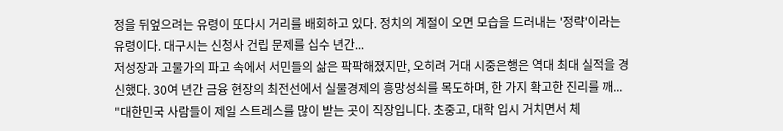정을 뒤엎으려는 유령이 또다시 거리를 배회하고 있다. 정치의 계절이 오면 모습을 드러내는 '정략'이라는 유령이다. 대구시는 신청사 건립 문제를 십수 년간...
저성장과 고물가의 파고 속에서 서민들의 삶은 팍팍해졌지만, 오히려 거대 시중은행은 역대 최대 실적을 경신했다. 30여 년간 금융 현장의 최전선에서 실물경제의 흥망성쇠를 목도하며, 한 가지 확고한 진리를 깨...
"대한민국 사람들이 제일 스트레스를 많이 받는 곳이 직장입니다. 초중고, 대학 입시 거치면서 체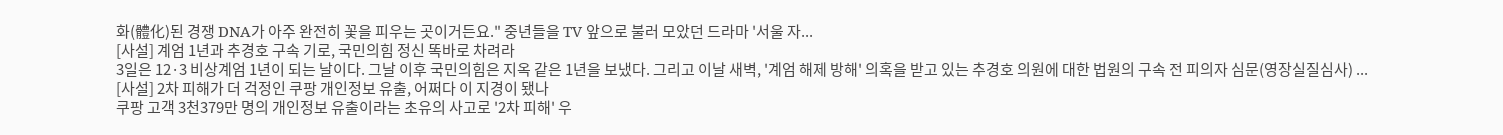화(體化)된 경쟁 DNA가 아주 완전히 꽃을 피우는 곳이거든요." 중년들을 TV 앞으로 불러 모았던 드라마 '서울 자...
[사설] 계엄 1년과 추경호 구속 기로, 국민의힘 정신 똑바로 차려라
3일은 12·3 비상계엄 1년이 되는 날이다. 그날 이후 국민의힘은 지옥 같은 1년을 보냈다. 그리고 이날 새벽, '계엄 해제 방해' 의혹을 받고 있는 추경호 의원에 대한 법원의 구속 전 피의자 심문(영장실질심사) ...
[사설] 2차 피해가 더 걱정인 쿠팡 개인정보 유출, 어쩌다 이 지경이 됐나
쿠팡 고객 3천379만 명의 개인정보 유출이라는 초유의 사고로 '2차 피해' 우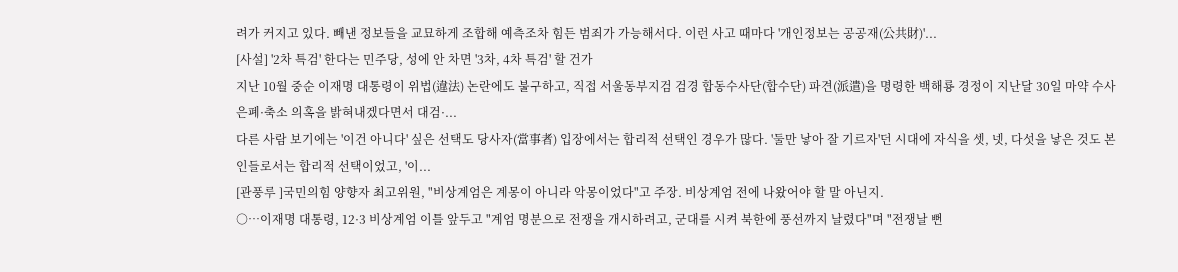려가 커지고 있다. 빼낸 정보들을 교묘하게 조합해 예측조차 힘든 범죄가 가능해서다. 이런 사고 때마다 '개인정보는 공공재(公共財)'...
[사설] '2차 특검' 한다는 민주당, 성에 안 차면 '3차, 4차 특검' 할 건가
지난 10월 중순 이재명 대통령이 위법(違法) 논란에도 불구하고, 직접 서울동부지검 검경 합동수사단(합수단) 파견(派遣)을 명령한 백해룡 경정이 지난달 30일 마약 수사 은폐·축소 의혹을 밝혀내겠다면서 대검·...
다른 사람 보기에는 '이건 아니다' 싶은 선택도 당사자(當事者) 입장에서는 합리적 선택인 경우가 많다. '둘만 낳아 잘 기르자'던 시대에 자식을 셋, 넷, 다섯을 낳은 것도 본인들로서는 합리적 선택이었고, '이...
[관풍루 ]국민의힘 양향자 최고위원, "비상계엄은 계몽이 아니라 악몽이었다"고 주장. 비상계엄 전에 나왔어야 할 말 아닌지.
○…이재명 대통령, 12·3 비상계엄 이틀 앞두고 "계엄 명분으로 전쟁을 개시하려고, 군대를 시켜 북한에 풍선까지 날렸다"며 "전쟁날 뻔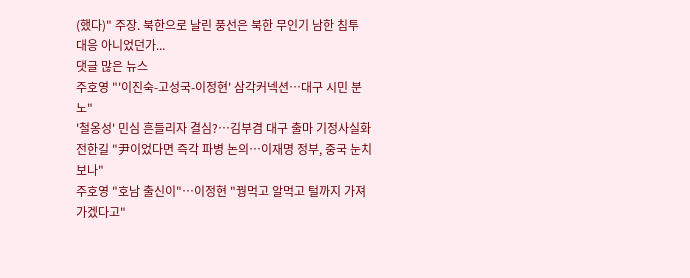(했다)" 주장. 북한으로 날린 풍선은 북한 무인기 남한 침투 대응 아니었던가...
댓글 많은 뉴스
주호영 "'이진숙-고성국-이정현' 삼각커넥션…대구 시민 분노"
'철옹성' 민심 흔들리자 결심?…김부겸 대구 출마 기정사실화
전한길 "尹이었다면 즉각 파병 논의…이재명 정부, 중국 눈치보나"
주호영 "호남 출신이"…이정현 "꿩먹고 알먹고 털까지 가져가겠다고"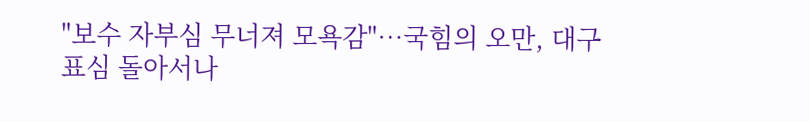"보수 자부심 무너져 모욕감"…국힘의 오만, 대구 표심 돌아서나